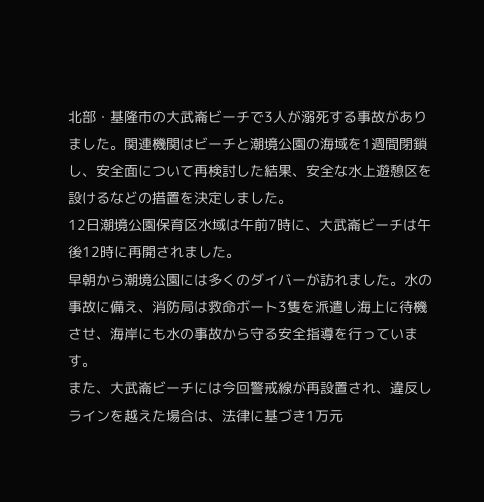北部・基隆市の大武崙ビーチで3人が溺死する事故がありました。関連機関はビーチと潮境公園の海域を1週間閉鎖し、安全面について再検討した結果、安全な水上遊憩区を設けるなどの措置を決定しました。
12日潮境公園保育区水域は午前7時に、大武崙ビーチは午後12時に再開されました。
早朝から潮境公園には多くのダイバーが訪れました。水の事故に備え、消防局は救命ボート3隻を派遣し海上に待機させ、海岸にも水の事故から守る安全指導を行っています。
また、大武崙ビーチには今回警戒線が再設置され、違反しラインを越えた場合は、法律に基づき1万元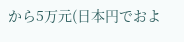から5万元(日本円でおよ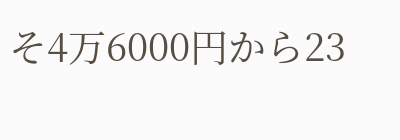そ4万6000円から23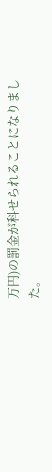万円)の罰金が科せられることになりました。